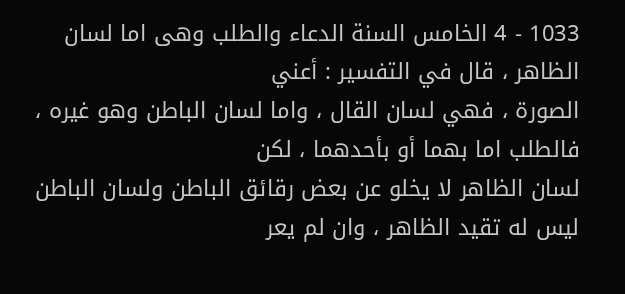1033 - 4 الخامس السنة الدعاء والطلب وهى اما لسان الظاهر ، قال في التفسير : أعني
الصورة ، فهي لسان القال ، واما لسان الباطن وهو غيره ، فالطلب اما بهما أو بأحدهما ، لكن
لسان الظاهر لا يخلو عن بعض رقائق الباطن ولسان الباطن ليس له تقيد الظاهر ، وان لم يعر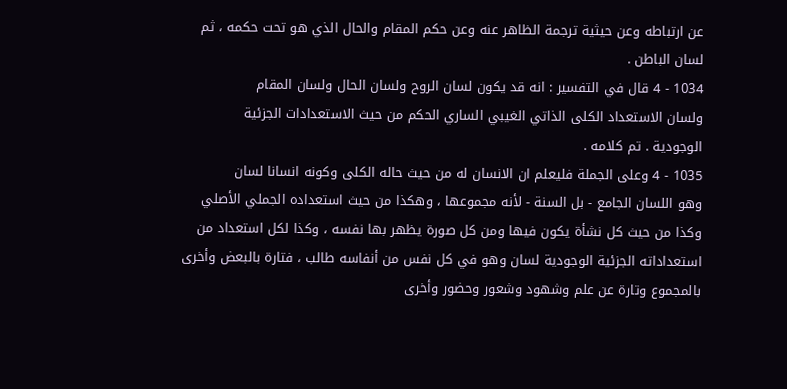عن ارتباطه وعن حيثية ترجمة الظاهر عنه وعن حكم المقام والحال الذي هو تحت حكمه ، ثم
لسان الباطن .
1034 - 4 قال في التفسير : انه قد يكون لسان الروح ولسان الحال ولسان المقام
ولسان الاستعداد الكلى الذاتي الغيبي الساري الحكم من حيث الاستعدادات الجزئية
الوجودية . تم كلامه .
1035 - 4 وعلى الجملة فليعلم ان الانسان له من حيث حاله الكلى وكونه انسانا لسان
وهو اللسان الجامع - بل السنة - لأنه مجموعها ، وهكذا من حيث استعداده الجملي الأصلي
وكذا من حيث كل نشأة يكون فيها ومن كل صورة يظهر بها نفسه ، وكذا لكل استعداد من
استعداداته الجزئية الوجودية لسان وهو في كل نفس من أنفاسه طالب ، فتارة بالبعض وأخرى
بالمجموع وتارة عن علم وشهود وشعور وحضور وأخرى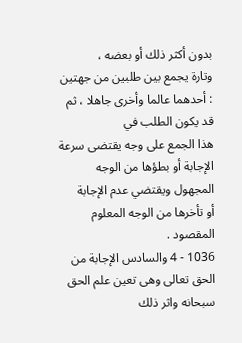بدون أكثر ذلك أو بعضه ،
وتارة يجمع بين طلبين من جهتين : أحدهما عالما وأخرى جاهلا ، ثم قد يكون الطلب في
هذا الجمع على وجه يقتضى سرعة الإجابة أو بطؤها من الوجه المجهول ويقتضي عدم الإجابة
أو تأخرها من الوجه المعلوم المقصود .
1036 - 4 والسادس الإجابة من الحق تعالى وهى تعين علم الحق سبحانه واثر ذلك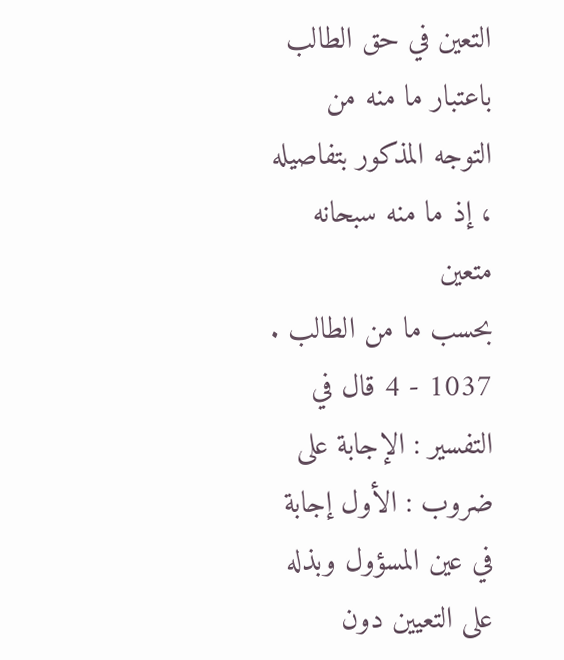التعين في حق الطالب باعتبار ما منه من التوجه المذكور بتفاصيله ، إذ ما منه سبحانه متعين
بحسب ما من الطالب .
1037 - 4 قال في التفسير : الإجابة على ضروب : الأول إجابة في عين المسؤول وبذله
على التعيين دون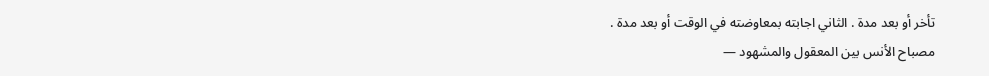تأخر أو بعد مدة . الثاني اجابته بمعاوضته في الوقت أو بعد مدة .
مصباح الأنس بين المعقول والمشهود —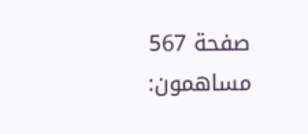صفحة 567
مساهمون: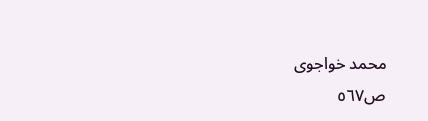محمد خواجوى
ص٥٦٧